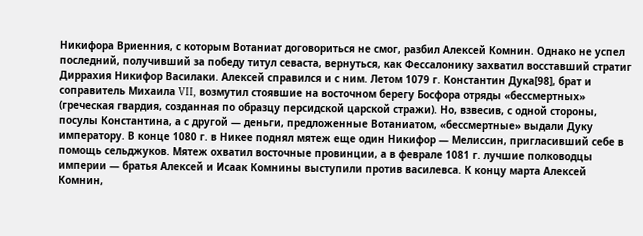Никифора Вриенния, с которым Вотаниат договориться не смог, разбил Алексей Комнин. Однако не успел последний, получивший за победу титул севаста, вернуться, как Фессалонику захватил восставший стратиг Диррахия Никифор Василаки. Алексей справился и с ним. Летом 1079 г. Константин Дука[98], брат и соправитель Михаила VII, возмутил стоявшие на восточном берегу Босфора отряды «бессмертных» (греческая гвардия, созданная по образцу персидской царской стражи). Но, взвесив, с одной стороны, посулы Константина, а с другой — деньги, предложенные Вотаниатом, «бессмертные» выдали Дуку императору. В конце 1080 г. в Никее поднял мятеж еще один Никифор — Мелиссин, пригласивший себе в помощь сельджуков. Мятеж охватил восточные провинции, а в феврале 1081 г. лучшие полководцы империи — братья Алексей и Исаак Комнины выступили против василевса. К концу марта Алексей Комнин,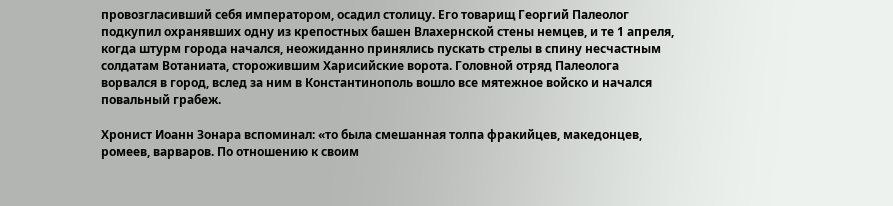провозгласивший себя императором, осадил столицу. Его товарищ Георгий Палеолог подкупил охранявших одну из крепостных башен Влахернской стены немцев, и те 1 апреля, когда штурм города начался, неожиданно принялись пускать стрелы в спину несчастным солдатам Вотаниата, сторожившим Харисийские ворота. Головной отряд Палеолога ворвался в город, вслед за ним в Константинополь вошло все мятежное войско и начался повальный грабеж.

Хронист Иоанн Зонара вспоминал: «то была смешанная толпа фракийцев, македонцев, ромеев, варваров. По отношению к своим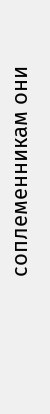соплеменникам они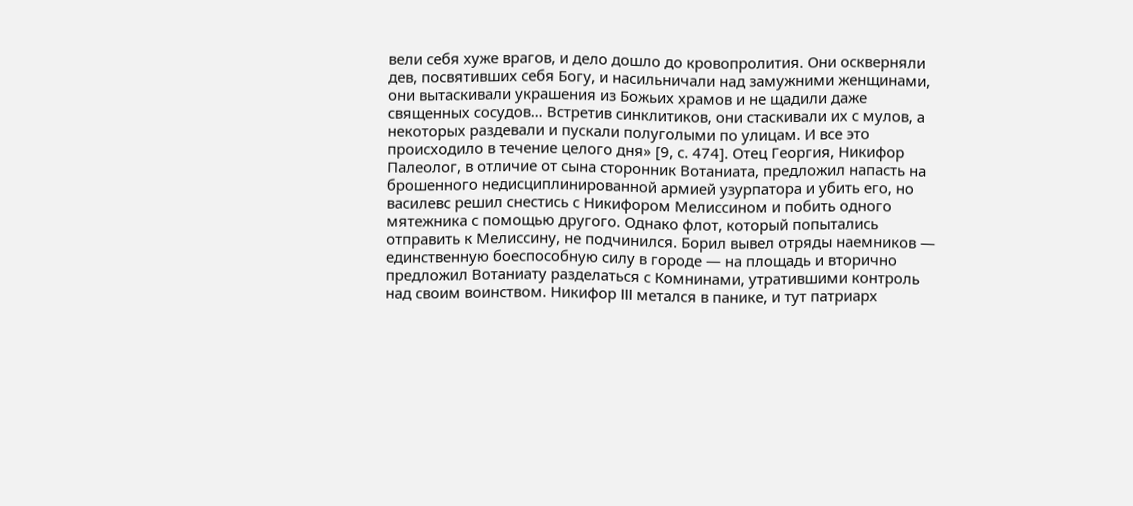вели себя хуже врагов, и дело дошло до кровопролития. Они оскверняли дев, посвятивших себя Богу, и насильничали над замужними женщинами, они вытаскивали украшения из Божьих храмов и не щадили даже священных сосудов… Встретив синклитиков, они стаскивали их с мулов, а некоторых раздевали и пускали полуголыми по улицам. И все это происходило в течение целого дня» [9, с. 474]. Отец Георгия, Никифор Палеолог, в отличие от сына сторонник Вотаниата, предложил напасть на брошенного недисциплинированной армией узурпатора и убить его, но василевс решил снестись с Никифором Мелиссином и побить одного мятежника с помощью другого. Однако флот, который попытались отправить к Мелиссину, не подчинился. Борил вывел отряды наемников — единственную боеспособную силу в городе — на площадь и вторично предложил Вотаниату разделаться с Комнинами, утратившими контроль над своим воинством. Никифор III метался в панике, и тут патриарх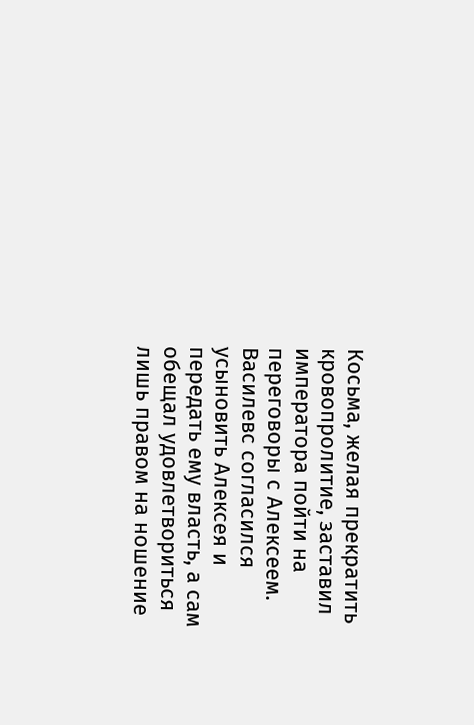Косьма, желая прекратить кровопролитие, заставил императора пойти на переговоры с Алексеем. Василевс согласился усыновить Алексея и передать ему власть, а сам обещал удовлетвориться лишь правом на ношение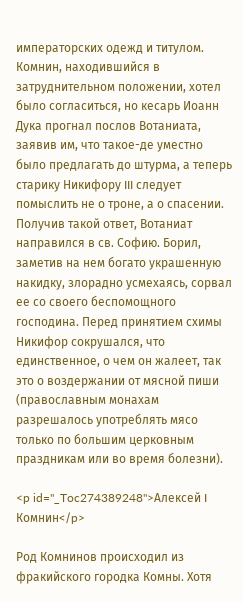императорских одежд и титулом. Комнин, находившийся в затруднительном положении, хотел было согласиться, но кесарь Иоанн Дука прогнал послов Вотаниата, заявив им, что такое-де уместно было предлагать до штурма, а теперь старику Никифору III следует помыслить не о троне, а о спасении. Получив такой ответ, Вотаниат направился в св. Софию. Борил, заметив на нем богато украшенную накидку, злорадно усмехаясь, сорвал ее со своего беспомощного господина. Перед принятием схимы Никифор сокрушался, что единственное, о чем он жалеет, так это о воздержании от мясной пиши (православным монахам разрешалось употреблять мясо только по большим церковным праздникам или во время болезни).

<p id="_Toc274389248">Алексей I Комнин</p>

Род Комнинов происходил из фракийского городка Комны. Хотя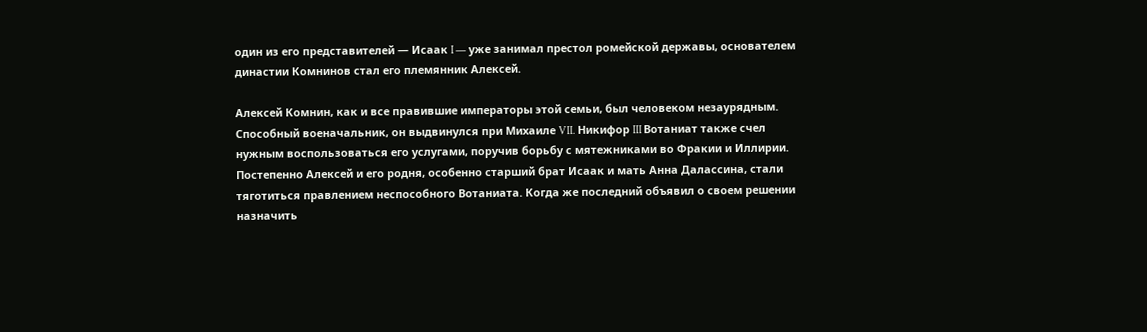один из его представителей — Исаак I — уже занимал престол ромейской державы, основателем династии Комнинов стал его племянник Алексей.

Алексей Комнин, как и все правившие императоры этой семьи, был человеком незаурядным. Способный военачальник, он выдвинулся при Михаиле VII. Никифор III Вотаниат также счел нужным воспользоваться его услугами, поручив борьбу с мятежниками во Фракии и Иллирии. Постепенно Алексей и его родня, особенно старший брат Исаак и мать Анна Далассина, стали тяготиться правлением неспособного Вотаниата. Когда же последний объявил о своем решении назначить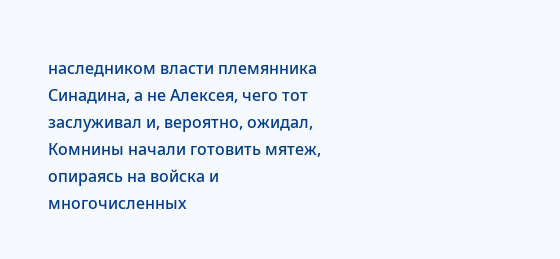наследником власти племянника Синадина, а не Алексея, чего тот заслуживал и, вероятно, ожидал, Комнины начали готовить мятеж, опираясь на войска и многочисленных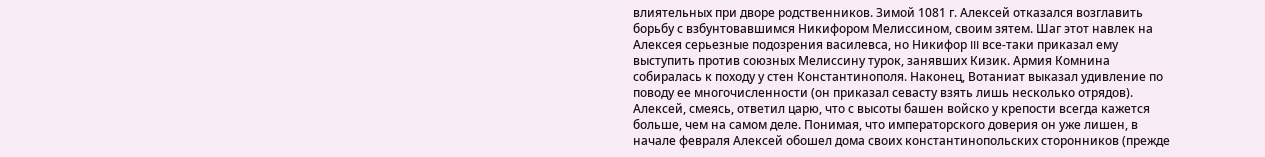влиятельных при дворе родственников. Зимой 1081 г. Алексей отказался возглавить борьбу с взбунтовавшимся Никифором Мелиссином, своим зятем. Шаг этот навлек на Алексея серьезные подозрения василевса, но Никифор III все-таки приказал ему выступить против союзных Мелиссину турок, занявших Кизик. Армия Комнина собиралась к походу у стен Константинополя. Наконец, Вотаниат выказал удивление по поводу ее многочисленности (он приказал севасту взять лишь несколько отрядов). Алексей, смеясь, ответил царю, что с высоты башен войско у крепости всегда кажется больше, чем на самом деле. Понимая, что императорского доверия он уже лишен, в начале февраля Алексей обошел дома своих константинопольских сторонников (прежде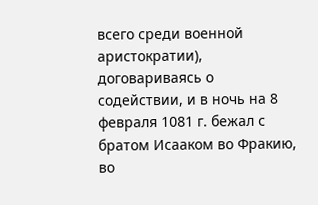всего среди военной аристократии), договариваясь о содействии, и в ночь на 8 февраля 1081 г. бежал с братом Исааком во Фракию, во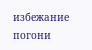избежание погони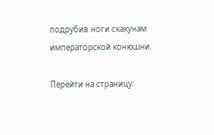подрубив ноги скакунам императорской конюшни.

Перейти на страницу: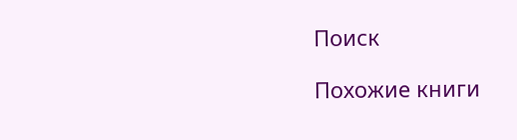Поиск

Похожие книги